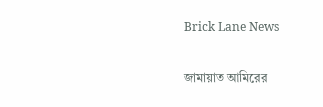Brick Lane News

জামায়াত আমিরের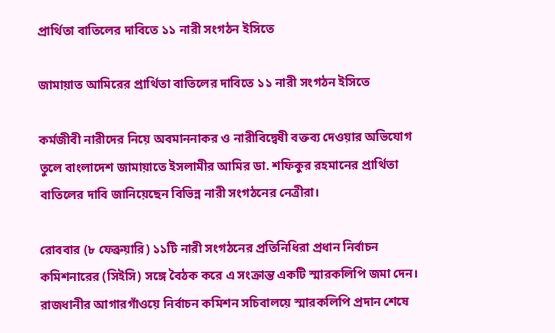প্রার্থিতা বাতিলের দাবিতে ১১ নারী সংগঠন ইসিতে

জামায়াত আমিরের প্রার্থিতা বাতিলের দাবিতে ১১ নারী সংগঠন ইসিতে

কর্মজীবী নারীদের নিয়ে অবমাননাকর ও নারীবিদ্বেষী বক্তব্য দেওয়ার অভিযোগ তুলে বাংলাদেশ জামায়াতে ইসলামীর আমির ডা. শফিকুর রহমানের প্রার্থিতা বাতিলের দাবি জানিয়েছেন বিভিন্ন নারী সংগঠনের নেত্রীরা।

রোববার (৮ ফেব্রুয়ারি) ১১টি নারী সংগঠনের প্রতিনিধিরা প্রধান নির্বাচন কমিশনারের (সিইসি) সঙ্গে বৈঠক করে এ সংক্রান্ত একটি স্মারকলিপি জমা দেন। রাজধানীর আগারগাঁওয়ে নির্বাচন কমিশন সচিবালয়ে স্মারকলিপি প্রদান শেষে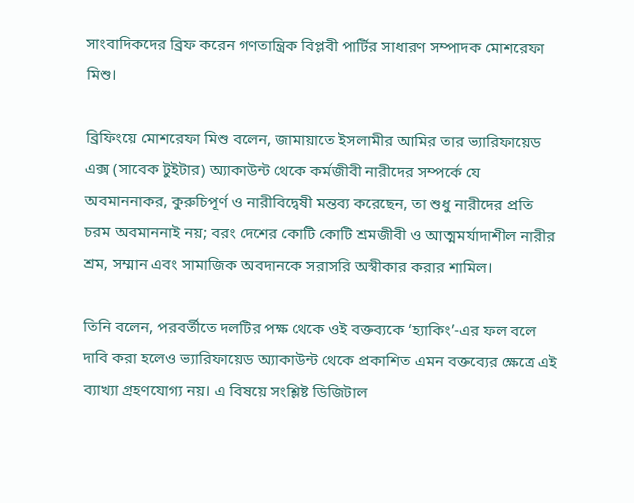সাংবাদিকদের ব্রিফ করেন গণতান্ত্রিক বিপ্লবী পার্টির সাধারণ সম্পাদক মোশরেফা মিশু।

ব্রিফিংয়ে মোশরেফা মিশু বলেন, জামায়াতে ইসলামীর আমির তার ভ্যারিফায়েড এক্স (সাবেক টুইটার) অ্যাকাউন্ট থেকে কর্মজীবী নারীদের সম্পর্কে যে অবমাননাকর, কুরুচিপূর্ণ ও নারীবিদ্বেষী মন্তব্য করেছেন, তা শুধু নারীদের প্রতি চরম অবমাননাই নয়; বরং দেশের কোটি কোটি শ্রমজীবী ও আত্মমর্যাদাশীল নারীর শ্রম, সম্মান এবং সামাজিক অবদানকে সরাসরি অস্বীকার করার শামিল।

তিনি বলেন, পরবর্তীতে দলটির পক্ষ থেকে ওই বক্তব্যকে ‘হ্যাকিং’-এর ফল বলে দাবি করা হলেও ভ্যারিফায়েড অ্যাকাউন্ট থেকে প্রকাশিত এমন বক্তব্যের ক্ষেত্রে এই ব্যাখ্যা গ্রহণযোগ্য নয়। এ বিষয়ে সংশ্লিষ্ট ডিজিটাল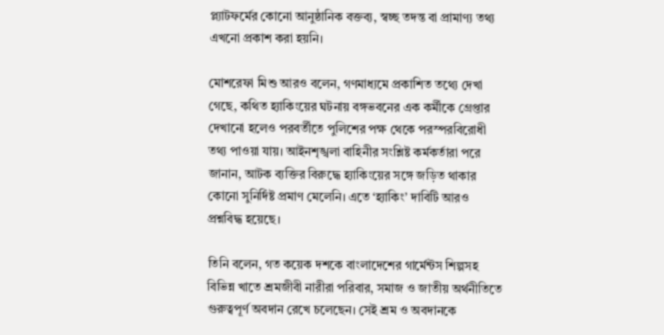প্ল্যাটফর্মের কোনো আনুষ্ঠানিক বক্তব্য, স্বচ্ছ তদন্ত বা প্রামাণ্য তথ্য এখনো প্রকাশ করা হয়নি।

মোশরেফা মিশু আরও বলেন, গণমাধ্যমে প্রকাশিত তথ্যে দেখা গেছে, কথিত হ্যাকিংয়ের ঘটনায় বঙ্গভবনের এক কর্মীকে গ্রেপ্তার দেখানো হলেও পরবর্তীতে পুলিশের পক্ষ থেকে পরস্পরবিরোধী তথ্য পাওয়া যায়। আইনশৃঙ্খলা বাহিনীর সংশ্লিষ্ট কর্মকর্তারা পরে জানান, আটক ব্যক্তির বিরুদ্ধে হ্যাকিংয়ের সঙ্গে জড়িত থাকার কোনো সুনির্দিষ্ট প্রমাণ মেলেনি। এতে ‘হ্যাকিং’ দাবিটি আরও প্রশ্নবিদ্ধ হয়েছে।

তিনি বলেন, গত কয়েক দশকে বাংলাদেশের গার্মেন্টস শিল্পসহ বিভিন্ন খাতে শ্রমজীবী নারীরা পরিবার, সমাজ ও জাতীয় অর্থনীতিতে গুরুত্বপূর্ণ অবদান রেখে চলেছেন। সেই শ্রম ও অবদানকে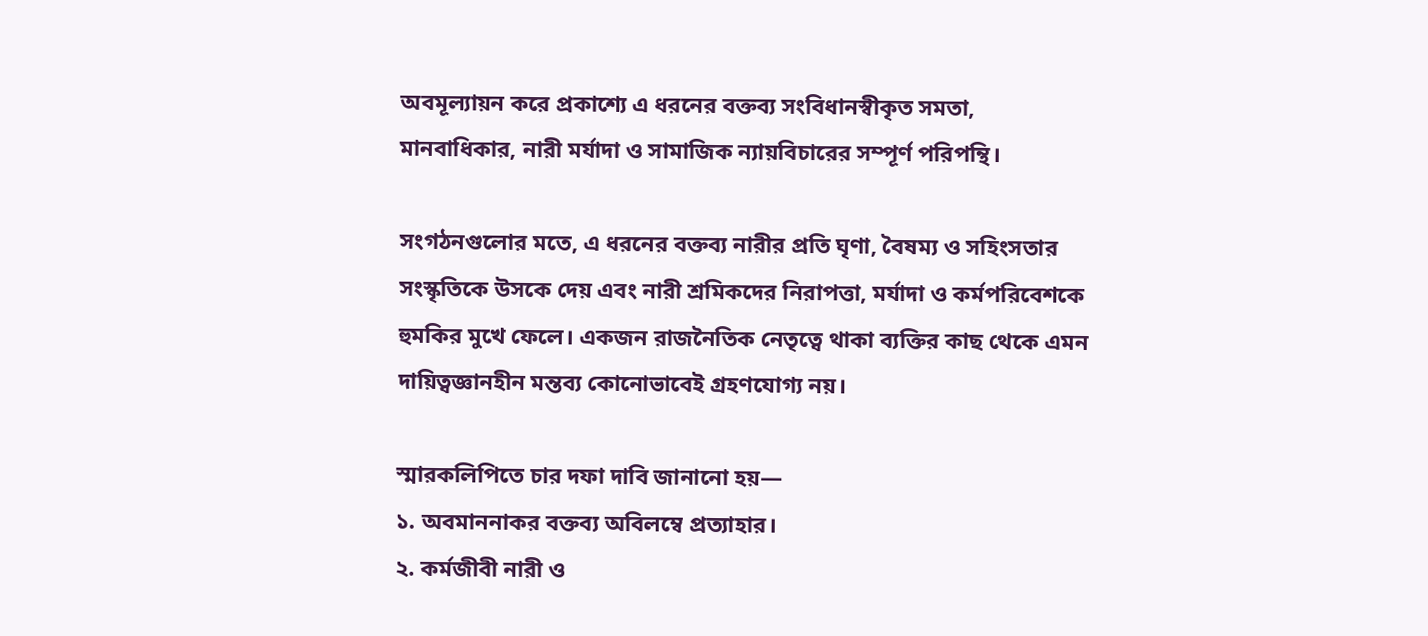অবমূল্যায়ন করে প্রকাশ্যে এ ধরনের বক্তব্য সংবিধানস্বীকৃত সমতা, মানবাধিকার, নারী মর্যাদা ও সামাজিক ন্যায়বিচারের সম্পূর্ণ পরিপন্থি।

সংগঠনগুলোর মতে, এ ধরনের বক্তব্য নারীর প্রতি ঘৃণা, বৈষম্য ও সহিংসতার সংস্কৃতিকে উসকে দেয় এবং নারী শ্রমিকদের নিরাপত্তা, মর্যাদা ও কর্মপরিবেশকে হুমকির মুখে ফেলে। একজন রাজনৈতিক নেতৃত্বে থাকা ব্যক্তির কাছ থেকে এমন দায়িত্বজ্ঞানহীন মন্তব্য কোনোভাবেই গ্রহণযোগ্য নয়।

স্মারকলিপিতে চার দফা দাবি জানানো হয়—
১. অবমাননাকর বক্তব্য অবিলম্বে প্রত্যাহার।
২. কর্মজীবী নারী ও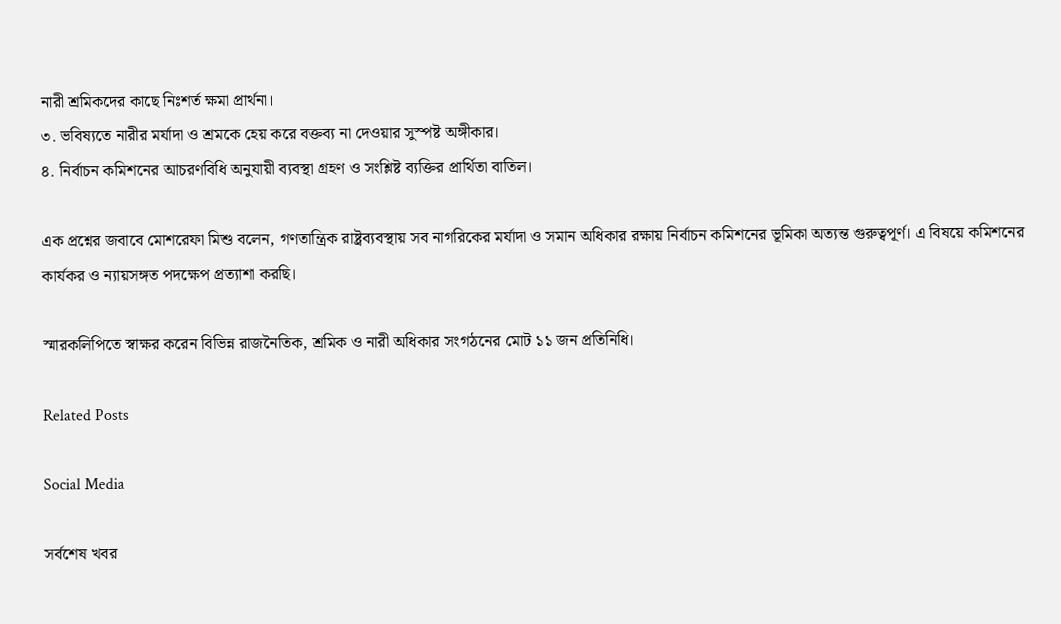নারী শ্রমিকদের কাছে নিঃশর্ত ক্ষমা প্রার্থনা।
৩. ভবিষ্যতে নারীর মর্যাদা ও শ্রমকে হেয় করে বক্তব্য না দেওয়ার সুস্পষ্ট অঙ্গীকার।
৪. নির্বাচন কমিশনের আচরণবিধি অনুযায়ী ব্যবস্থা গ্রহণ ও সংশ্লিষ্ট ব্যক্তির প্রার্থিতা বাতিল।

এক প্রশ্নের জবাবে মোশরেফা মিশু বলেন, গণতান্ত্রিক রাষ্ট্রব্যবস্থায় সব নাগরিকের মর্যাদা ও সমান অধিকার রক্ষায় নির্বাচন কমিশনের ভূমিকা অত্যন্ত গুরুত্বপূর্ণ। এ বিষয়ে কমিশনের কার্যকর ও ন্যায়সঙ্গত পদক্ষেপ প্রত্যাশা করছি।

স্মারকলিপিতে স্বাক্ষর করেন বিভিন্ন রাজনৈতিক, শ্রমিক ও নারী অধিকার সংগঠনের মোট ১১ জন প্রতিনিধি।

Related Posts

Social Media

সর্বশেষ খবর